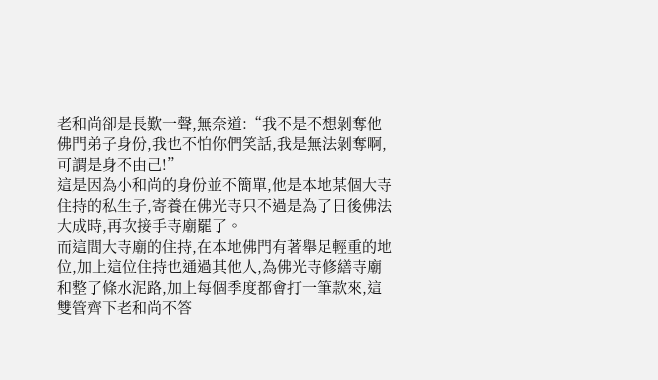老和尚卻是長歎一聲,無奈道:“我不是不想剝奪他佛門弟子身份,我也不怕你們笑話,我是無法剝奪啊,可謂是身不由己!”
這是因為小和尚的身份並不簡單,他是本地某個大寺住持的私生子,寄養在佛光寺只不過是為了日後佛法大成時,再次接手寺廟罷了。
而這間大寺廟的住持,在本地佛門有著舉足輕重的地位,加上這位住持也通過其他人,為佛光寺修繕寺廟和整了條水泥路,加上每個季度都會打一筆款來,這雙管齊下老和尚不答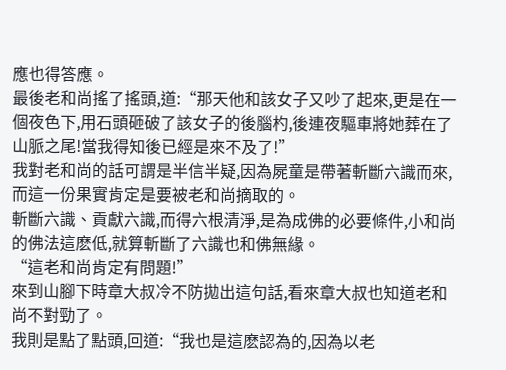應也得答應。
最後老和尚搖了搖頭,道:“那天他和該女子又吵了起來,更是在一個夜色下,用石頭砸破了該女子的後腦杓,後連夜驅車將她葬在了山脈之尾!當我得知後已經是來不及了!”
我對老和尚的話可謂是半信半疑,因為屍童是帶著斬斷六識而來,而這一份果實肯定是要被老和尚摘取的。
斬斷六識、貢獻六識,而得六根清淨,是為成佛的必要條件,小和尚的佛法這麽低,就算斬斷了六識也和佛無緣。
“這老和尚肯定有問題!”
來到山腳下時章大叔冷不防拋出這句話,看來章大叔也知道老和尚不對勁了。
我則是點了點頭,回道:“我也是這麽認為的,因為以老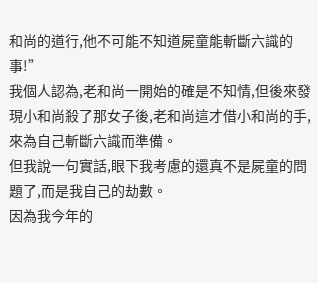和尚的道行,他不可能不知道屍童能斬斷六識的事!”
我個人認為,老和尚一開始的確是不知情,但後來發現小和尚殺了那女子後,老和尚這才借小和尚的手,來為自己斬斷六識而準備。
但我說一句實話,眼下我考慮的還真不是屍童的問題了,而是我自己的劫數。
因為我今年的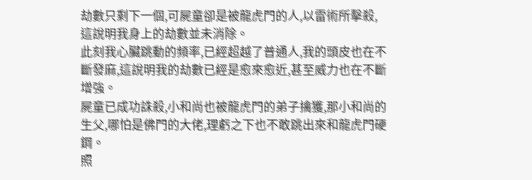劫數只剩下一個,可屍童卻是被龍虎門的人,以雷術所擊殺,這說明我身上的劫數並未消除。
此刻我心臟跳動的頻率,已經超越了普通人,我的頭皮也在不斷發麻,這說明我的劫數已經是愈來愈近,甚至威力也在不斷增強。
屍童已成功誅殺,小和尚也被龍虎門的弟子擒獲,那小和尚的生父,哪怕是佛門的大佬,理虧之下也不敢跳出來和龍虎門硬鋼。
照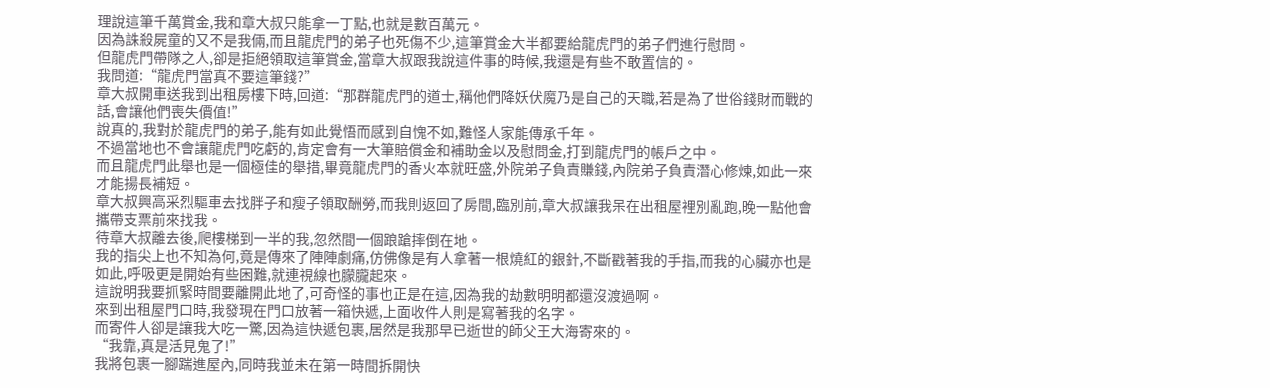理說這筆千萬賞金,我和章大叔只能拿一丁點,也就是數百萬元。
因為誅殺屍童的又不是我倆,而且龍虎門的弟子也死傷不少,這筆賞金大半都要給龍虎門的弟子們進行慰問。
但龍虎門帶隊之人,卻是拒絕領取這筆賞金,當章大叔跟我說這件事的時候,我還是有些不敢置信的。
我問道:“龍虎門當真不要這筆錢?”
章大叔開車送我到出租房樓下時,回道:“那群龍虎門的道士,稱他們降妖伏魔乃是自己的天職,若是為了世俗錢財而戰的話,會讓他們喪失價值!”
說真的,我對於龍虎門的弟子,能有如此覺悟而感到自愧不如,難怪人家能傳承千年。
不過當地也不會讓龍虎門吃虧的,肯定會有一大筆賠償金和補助金以及慰問金,打到龍虎門的帳戶之中。
而且龍虎門此舉也是一個極佳的舉措,畢竟龍虎門的香火本就旺盛,外院弟子負責賺錢,內院弟子負責潛心修煉,如此一來才能揚長補短。
章大叔興高采烈驅車去找胖子和瘦子領取酬勞,而我則返回了房間,臨別前,章大叔讓我呆在出租屋裡別亂跑,晚一點他會攜帶支票前來找我。
待章大叔離去後,爬樓梯到一半的我,忽然間一個踉蹌摔倒在地。
我的指尖上也不知為何,竟是傳來了陣陣劇痛,仿佛像是有人拿著一根燒紅的銀針,不斷戳著我的手指,而我的心臟亦也是如此,呼吸更是開始有些困難,就連視線也朦朧起來。
這說明我要抓緊時間要離開此地了,可奇怪的事也正是在這,因為我的劫數明明都還沒渡過啊。
來到出租屋門口時,我發現在門口放著一箱快遞,上面收件人則是寫著我的名字。
而寄件人卻是讓我大吃一驚,因為這快遞包裹,居然是我那早已逝世的師父王大海寄來的。
“我靠,真是活見鬼了!”
我將包裹一腳踹進屋內,同時我並未在第一時間拆開快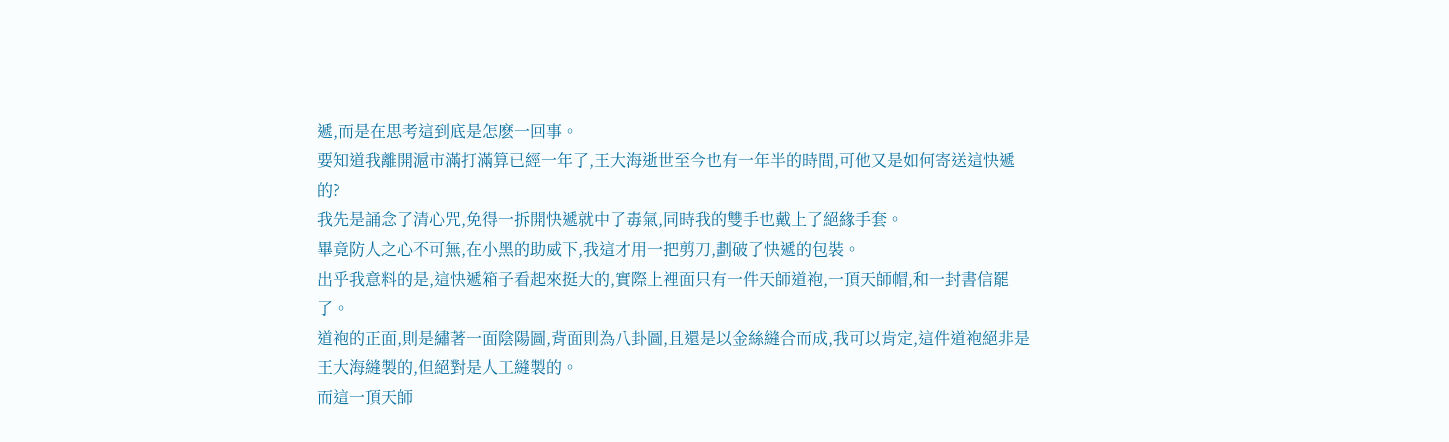遞,而是在思考這到底是怎麽一回事。
要知道我離開滬市滿打滿算已經一年了,王大海逝世至今也有一年半的時間,可他又是如何寄送這快遞的?
我先是誦念了清心咒,免得一拆開快遞就中了毒氣,同時我的雙手也戴上了絕緣手套。
畢竟防人之心不可無,在小黑的助威下,我這才用一把剪刀,劃破了快遞的包裝。
出乎我意料的是,這快遞箱子看起來挺大的,實際上裡面只有一件天師道袍,一頂天師帽,和一封書信罷了。
道袍的正面,則是繡著一面陰陽圖,背面則為八卦圖,且還是以金絲縫合而成,我可以肯定,這件道袍絕非是王大海縫製的,但絕對是人工縫製的。
而這一頂天師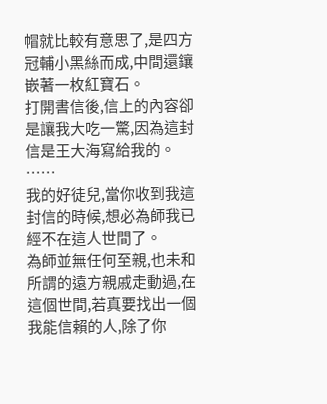帽就比較有意思了,是四方冠輔小黑絲而成,中間還鑲嵌著一枚紅寶石。
打開書信後,信上的內容卻是讓我大吃一驚,因為這封信是王大海寫給我的。
……
我的好徒兒,當你收到我這封信的時候,想必為師我已經不在這人世間了。
為師並無任何至親,也未和所謂的遠方親戚走動過,在這個世間,若真要找出一個我能信賴的人,除了你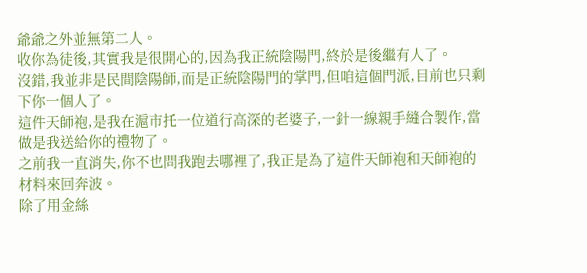爺爺之外並無第二人。
收你為徒後,其實我是很開心的,因為我正統陰陽門,終於是後繼有人了。
沒錯,我並非是民間陰陽師,而是正統陰陽門的掌門,但咱這個門派,目前也只剩下你一個人了。
這件天師袍,是我在滬市托一位道行高深的老婆子,一針一線親手縫合製作,當做是我送給你的禮物了。
之前我一直消失,你不也問我跑去哪裡了,我正是為了這件天師袍和天師袍的材料來回奔波。
除了用金絲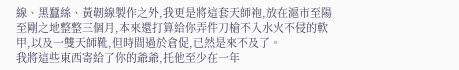線、黑蠶絲、黃韌線製作之外,我更是將這套天師袍,放在滬市至陽至剛之地整整三個月,本來還打算給你弄件刀槍不入水火不侵的軟甲,以及一雙天師靴,但時間過於倉促,已然是來不及了。
我將這些東西寄給了你的爺爺,托他至少在一年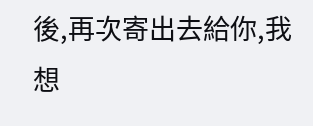後,再次寄出去給你,我想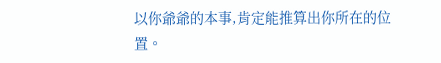以你爺爺的本事,肯定能推算出你所在的位置。